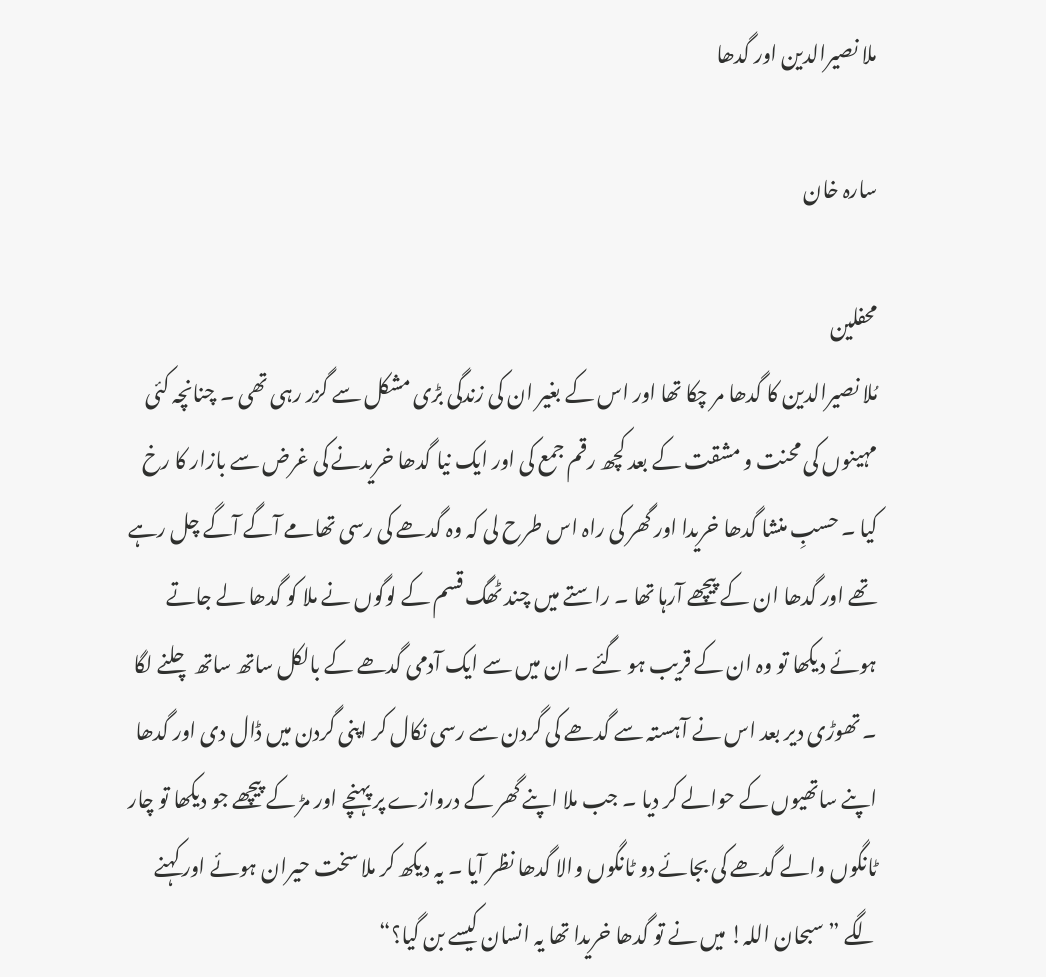ملا نصیرالدین اور گدھا

سارہ خان

محفلین
مُلا نصیرالدین کا گدھا مر چکا تھا اور اس کے بغیر ان کی زندگی بڑی مشکل سے گزر رہی تھی ۔ چنانچہ کئی مہینوں کی محنت و مشقت کے بعد کچھ رقم جمع کی اور ایک نیا گدھا خریدنے کی غرض سے بازار کا رخ کیا ۔ حسبِ منشا گدھا خریدا اور گھر کی راہ اس طرح لی کہ وہ گدھے کی رسی تھامے آگے آگے چل رہے تھے اور گدھا ان کے پیچھے آرہا تھا ۔ راستے میں چند ٹھگ قسم کے لوگوں نے ملا کو گدھا لے جاتے ہوئے دیکھا تو وہ ان کے قریب ہو گئے ۔ ان میں سے ایک آدمی گدھے کے بالکل ساتھ ساتھ چلنے لگا ۔ تھوڑی دیر بعد اس نے آہستہ سے گدھے کی گردن سے رسی نکال کر اپنی گردن میں ڈال دی اور گدھا اپنے ساتھیوں کے حوالے کر دیا ۔ جب ملا اپنے گھر کے دروازے پر پہنچے اور مڑ کے پیچھے جو دیکھا تو چار ٹانگوں والے گدھے کی بجائے دو ٹانگوں والا گدھا نظر آیا ۔ یہ دیکھ کر ملا سخت حیران ہوئے اور کہنے لگے ”سبحان اللہ! میں نے تو گدھا خریدا تھا یہ انسان کیسے بن گیا؟“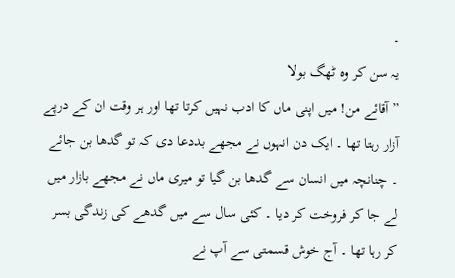۔
یہ سن کر وہ ٹھگ بولا
”آقائے من! میں اپنی ماں کا ادب نہیں کرتا تھا اور ہر وقت ان کے درپے آزار رہتا تھا ۔ ایک دن انہوں نے مجھے بددعا دی کہ تو گدھا بن جائے ۔ چنانچہ میں انسان سے گدھا بن گیا تو میری ماں نے مجھے بازار میں لے جا کر فروخت کر دیا ۔ کئی سال سے میں گدھے کی زندگی بسر کر رہا تھا ۔ آج خوش قسمتی سے آپ نے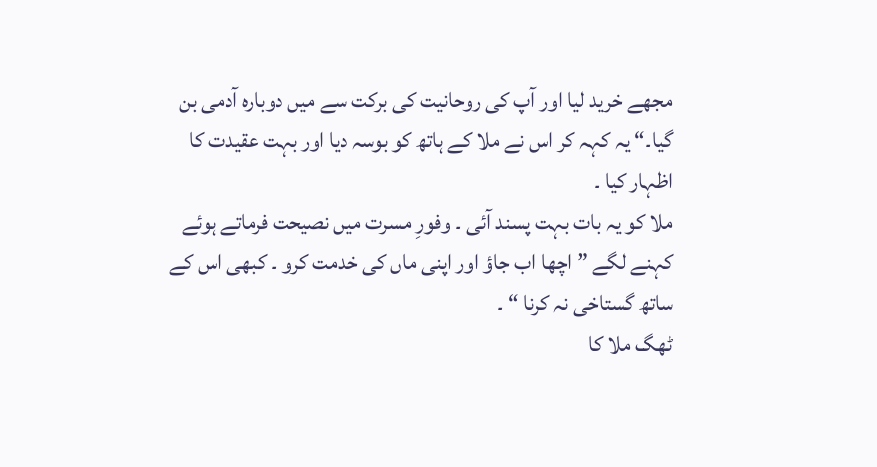مجھے خرید لیا اور آپ کی روحانیت کی برکت سے میں دوبارہ آدمی بن گیا۔“ یہ کہہ کر اس نے ملا کے ہاتھ کو بوسہ دیا اور بہت عقیدت کا اظہار کیا ۔
ملا کو یہ بات بہت پسند آئی ۔ وفورِ مسرت میں نصیحت فرماتے ہوئے کہنے لگے ” اچھا اب جاؤ اور اپنی ماں کی خدمت کرو ۔ کبھی اس کے ساتھ گستاخی نہ کرنا “ ۔
ٹھگ ملا کا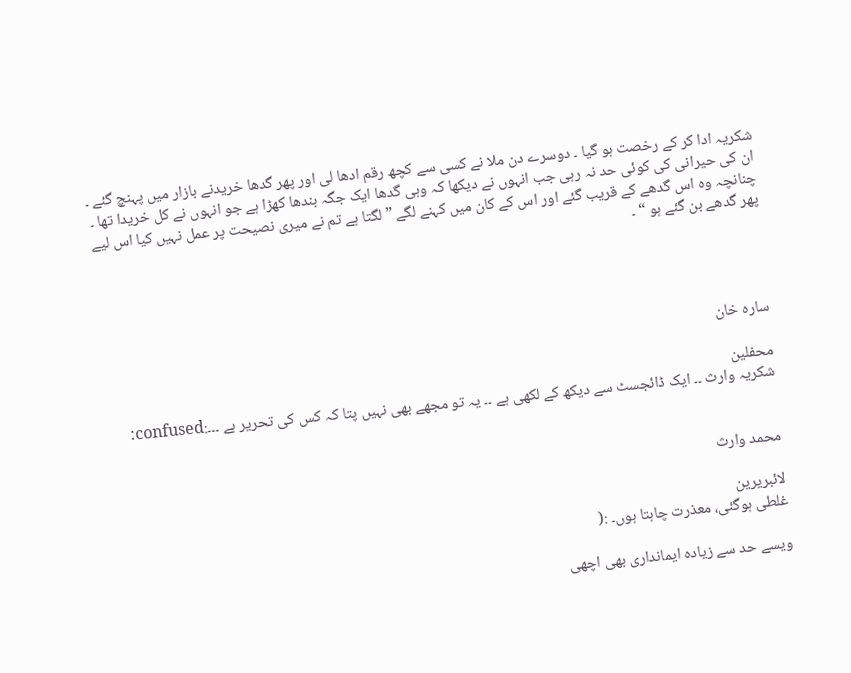شکریہ ادا کر کے رخصت ہو گیا ۔ دوسرے دن ملا نے کسی سے کچھ رقم ادھا لی اور پھر گدھا خریدنے بازار میں پہنچ گئے ۔ ان کی حیرانی کی کوئی حد نہ رہی جب انہوں نے دیکھا کہ وہی گدھا ایک جگہ بندھا کھڑا ہے جو انہوں نے کل خریدا تھا ۔ چنانچہ وہ اس گدھے کے قریب گئے اور اس کے کان میں کہنے لگے ” لگتا ہے تم نے میری نصیحت پر عمل نہیں کیا اس لیے پھر گدھے بن گئے ہو “ ۔




سارہ خان

محفلین
شکریہ وارث ۔۔ ایک ڈائجسٹ سے دیکھ کے لکھی ہے ۔۔ یہ تو مجھے بھی نہیں پتا کہ کس کی تحریر ہے ۔۔۔:confused:


محمد وارث

لائبریرین
غلطی ہوگئی، معذرت چاہتا ہوں۔ :(

ویسے حد سے زیادہ ایمانداری بھی اچھی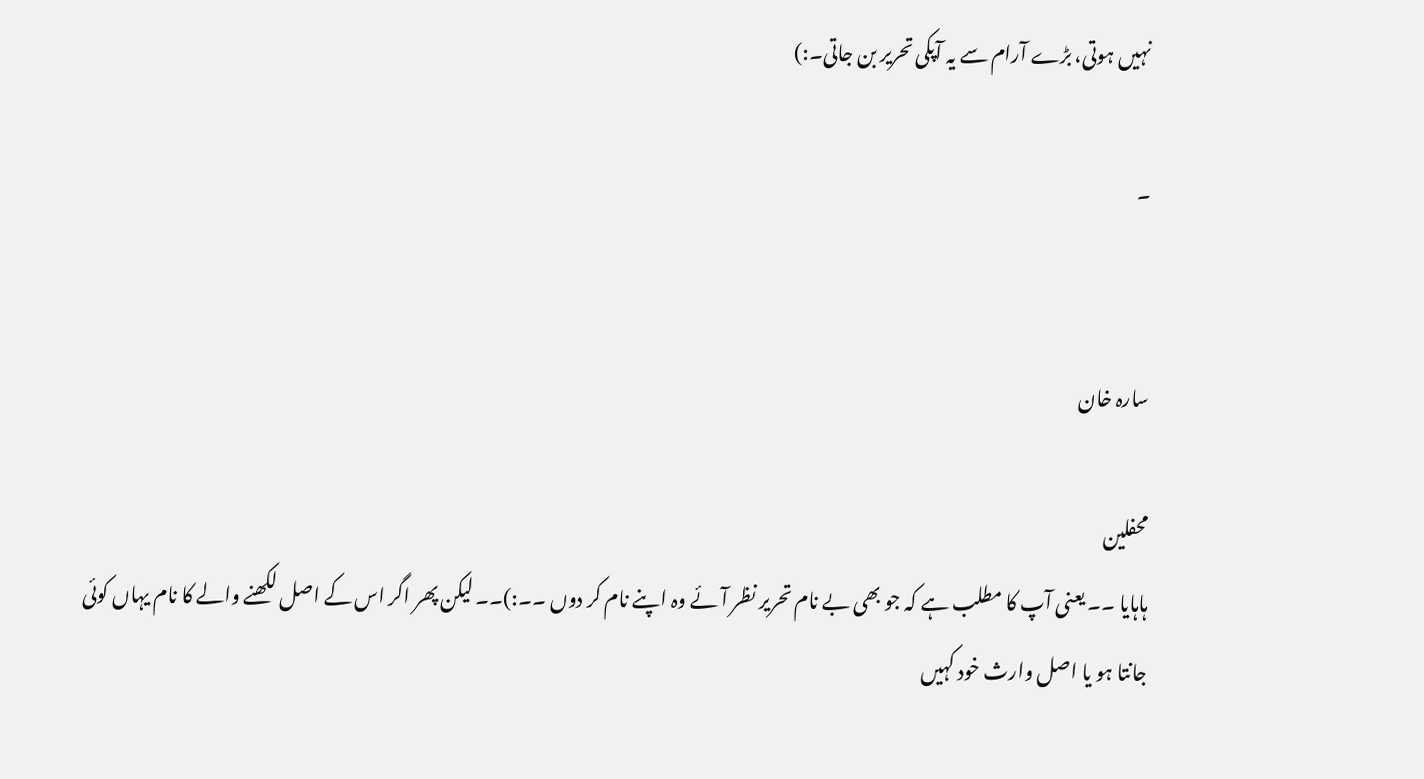نہیں ہوتی، بڑے آرام سے یہ آپکی تحریر بن جاتی۔:)

۔


سارہ خان

محفلین
ہاہایا ۔۔ یعنی آپ کا مطلب ہے کہ جو بھی بے نام تحریر نظر آئے وہ اپنے نام کر دوں ۔۔:)۔۔ لیکن پھر اگر اس کے اصل لکھنے والے کا نام یہاں کوئی جانتا ہو یا اصل وارث خود کہیں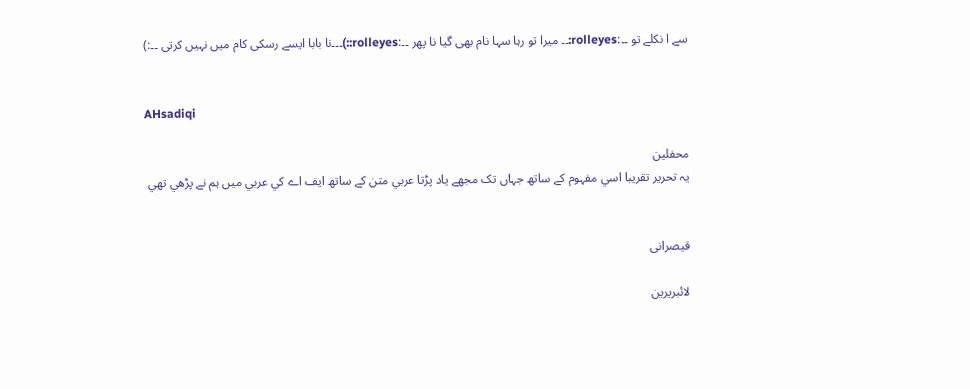سے ا نکلے تو ۔۔:rolleyes:۔۔ میرا تو رہا سہا نام بھی گیا نا پھر ۔۔:rolleyes::)۔۔۔نا بابا ایسے رسکی کام میں نہیں کرتی ۔۔:)


AHsadiqi

محفلین
يہ تحرير تقريبا اسي مفہوم کے ساتھ جہاں تک مجھے ياد پڑتا عربي متن کے ساتھ ايف اے کي عربي ميں ہم نے پڑھي تھي


قیصرانی

لائبریرین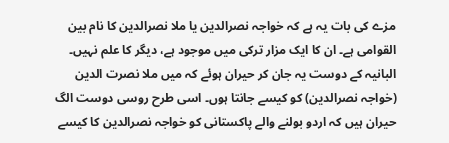مزے کی بات یہ ہے کہ خواجہ نصرالدین یا ملا نصرالدین کا نام بین القوامی ہے۔ ان کا ایک مزار ترکی میں موجود ہے، دیگر کا علم نہیں۔ البانیہ کے دوست یہ جان کر حیران ہوئے کہ میں ملا نصرت الدین (خواجہ نصرالدین) کو کیسے جانتا ہوں۔ اسی طرح روسی دوست الگ حیران ہیں کہ اردو بولنے والے پاکستانی کو خواجہ نصرالدین کا کیسے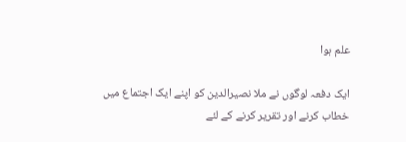علم ہوا

ایک دفعہ لوگوں نے ملا نصیرالدین کو اپنے ایک اجتماع میں خطاب کرنے اور تقریر کرنے کے لئے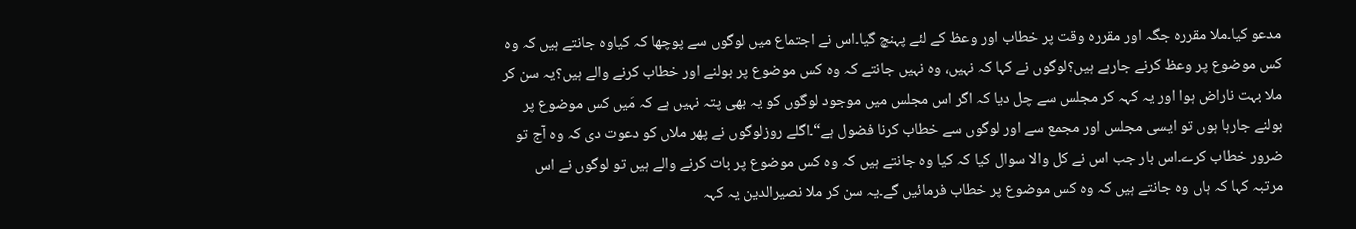مدعو کیا۔ملا مقررہ جگہ اور مقررہ وقت پر خطاب اور وعظ کے لئے پہنچ گیا۔اس نے اجتماع میں لوگوں سے پوچھا کہ کیاوہ جانتے ہیں کہ وہ کس موضوع پر وعظ کرنے جارہے ہیں؟لوگوں نے کہا کہ نہیں، وہ نہیں جانتے کہ وہ کس موضوع پر بولنے اور خطاب کرنے والے ہیں؟یہ سن کر ملا بہت ناراض ہوا اور یہ کہہ کر مجلس سے چل دیا کہ اگر اس مجلس میں موجود لوگوں کو یہ بھی پتہ نہیں ہے کہ مَیں کس موضوع پر بولنے جارہا ہوں تو ایسی مجلس اور مجمع سے اور لوگوں سے خطاب کرنا فضول ہے“۔اگلے روزلوگوں نے پھر ملاں کو دعوت دی کہ وہ آج تو ضرور خطاب کرے۔اس بار جب اس نے کل والا سوال کیا کہ کیا وہ جانتے ہیں کہ وہ کس موضوع پر بات کرنے والے ہیں تو لوگوں نے اس مرتبہ کہا کہ ہاں وہ جانتے ہیں کہ وہ کس موضوع پر خطاب فرمائیں گے۔یہ سن کر ملا نصیرالدین یہ کہہ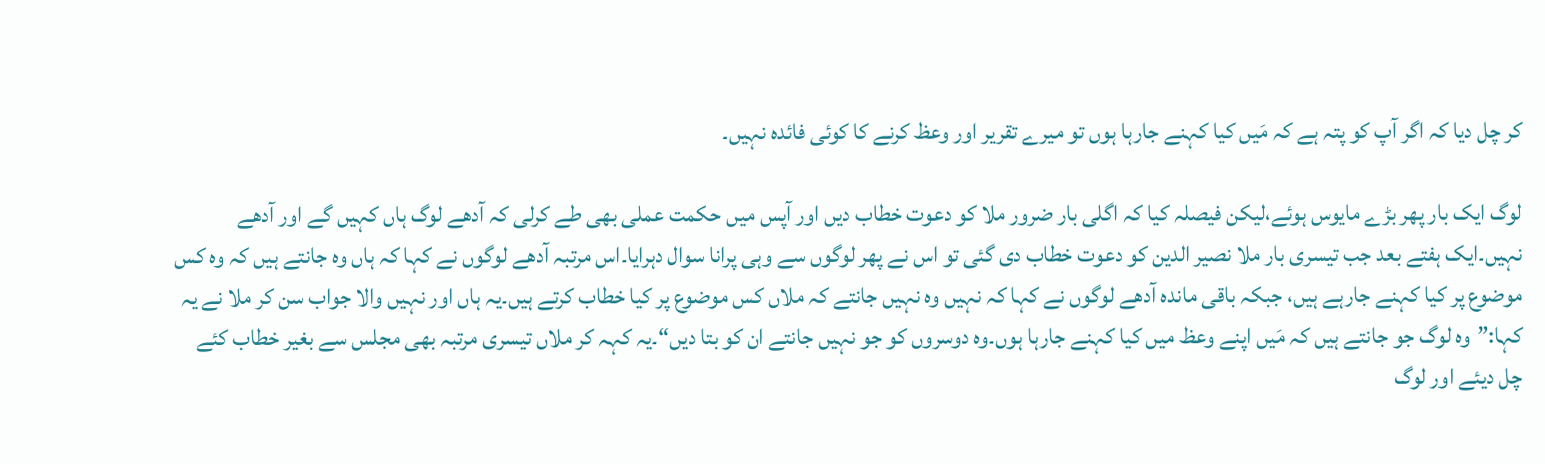کر چل دیا کہ اگر آپ کو پتہ ہے کہ مَیں کیا کہنے جارہا ہوں تو میرے تقریر اور وعظ کرنے کا کوئی فائدہ نہیں۔

لوگ ایک بار پھر بڑے مایوس ہوئے،لیکن فیصلہ کیا کہ اگلی بار ضرور ملا کو دعوت خطاب دیں اور آپس میں حکمت عملی بھی طے کرلی کہ آدھے لوگ ہاں کہیں گے اور آدھے نہیں۔ایک ہفتے بعد جب تیسری بار ملا نصیر الدین کو دعوت خطاب دی گئی تو اس نے پھر لوگوں سے وہی پرانا سوال دہرایا۔اس مرتبہ آدھے لوگوں نے کہا کہ ہاں وہ جانتے ہیں کہ وہ کس موضوع پر کیا کہنے جارہے ہیں، جبکہ باقی ماندہ آدھے لوگوں نے کہا کہ نہیں وہ نہیں جانتے کہ ملاں کس موضوع پر کیا خطاب کرتے ہیں۔یہ ہاں اور نہیں والا جواب سن کر ملا نے یہ کہا:”وہ لوگ جو جانتے ہیں کہ مَیں اپنے وعظ میں کیا کہنے جارہا ہوں۔وہ دوسروں کو جو نہیں جانتے ان کو بتا دیں“۔یہ کہہ کر ملاں تیسری مرتبہ بھی مجلس سے بغیر خطاب کئے چل دیئے اور لوگ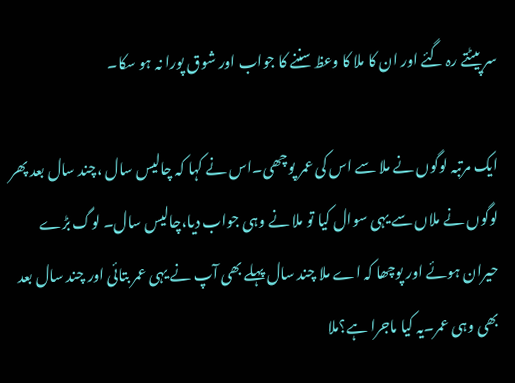سر پیٹتے رہ گئے اور ان کا ملا کا وعظ سننے کا جواب اور شوق پورا نہ ہو سکا۔

ایک مرتبہ لوگوں نے ملا سے اس کی عمر پوچھی۔اس نے کہا کہ چالیس سال ،چند سال بعد پھر لوگوں نے ملاں سے یہی سوال کیا تو ملا نے وہی جواب دیا،چالیس سال۔ لوگ بڑے حیران ہوئے اور پوچھا کہ اے ملا چند سال پہلے بھی آپ نے یہی عمر بتائی اور چند سال بعد بھی وہی عمر۔یہ کیا ماجرا ہے؟ملا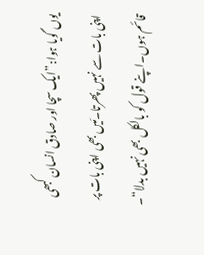یوں گویا ہوا:”ایک سچا اور صادق انسان کبھی اپنی بات سے نہیں پھرتا۔مَیں بھی اپنی بات پر قائم ہوں۔اپنے قول کو بالکل بھی نہیں بدلا“۔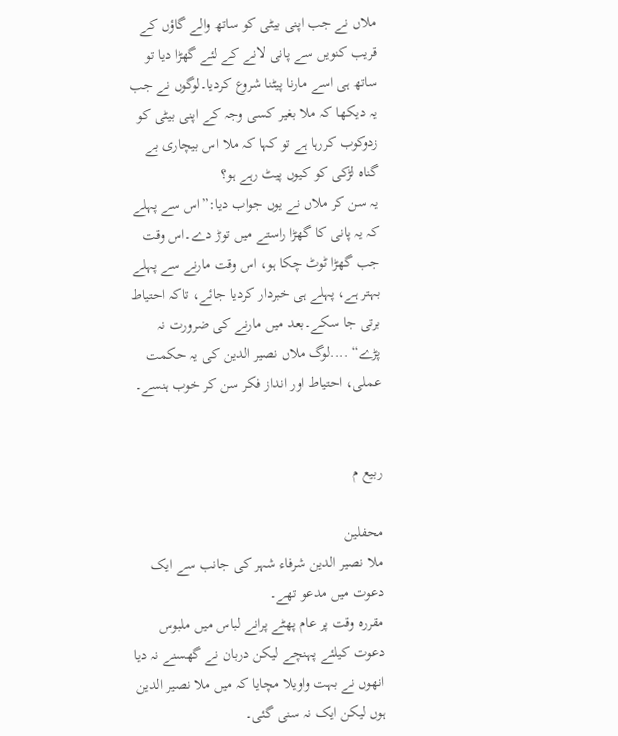ملاں نے جب اپنی بیٹی کو ساتھ والے گاؤں کے قریب کنویں سے پانی لانے کے لئے گھڑا دیا تو ساتھ ہی اسے مارنا پیٹنا شروع کردیا۔لوگوں نے جب یہ دیکھا کہ ملا بغیر کسی وجہ کے اپنی بیٹی کو زدوکوب کررہا ہے تو کہا کہ ملا اس بیچاری بے گناہ لڑکی کو کیوں پیٹ رہے ہو؟
یہ سن کر ملاں نے یوں جواب دیا:”اس سے پہلے کہ یہ پانی کا گھڑا راستے میں توڑ دے۔اس وقت جب گھڑا ٹوٹ چکا ہو، اس وقت مارنے سے پہلے بہتر ہے، پہلے ہی خبردار کردیا جائے، تاکہ احتیاط برتی جا سکے۔بعد میں مارنے کی ضرورت نہ پڑے“ ....لوگ ملاں نصیر الدین کی یہ حکمت عملی، احتیاط اور انداز فکر سن کر خوب ہنسے۔


ربیع م

محفلین
ملا نصیر الدین شرفاء شہر کی جانب سے ایک دعوت میں مدعو تھے۔
مقررہ وقت پر عام پھٹے پرانے لباس میں ملبوس دعوت کیلئے پہنچے لیکن دربان نے گھسنے نہ دیا انھوں نے بہت واویلا مچایا کہ میں ملا نصیر الدین ہوں لیکن ایک نہ سنی گئی۔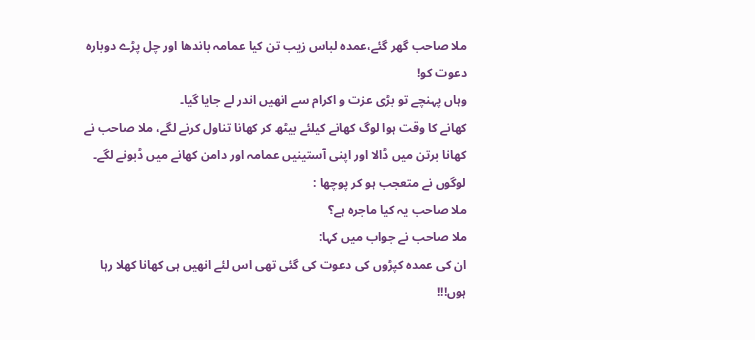ملا صاحب گھر گئے،عمدہ لباس زیب تن کیا عمامہ باندھا اور چل پڑے دوبارہ دعوت کو!
وہاں پہنچے تو بڑی عزت و اکرام سے انھیں اندر لے جایا گیا۔
کھانے کا وقت ہوا لوگ کھانے کیلئے بیٹھ کر کھانا تناول کرنے لگے، ملا صاحب نے کھانا برتن میں ڈالا اور اپنی آستینیں عمامہ اور دامن کھانے میں ڈبونے لگے۔
لوگوں نے متعجب ہو کر پوچھا :
ملا صاحب یہ کیا ماجرہ ہے؟
ملا صاحب نے جواب میں کہا:
ان کی عمدہ کپڑوں کی دعوت کی گئی تھی اس لئے انھیں ہی کھانا کھلا رہا ہوں!!!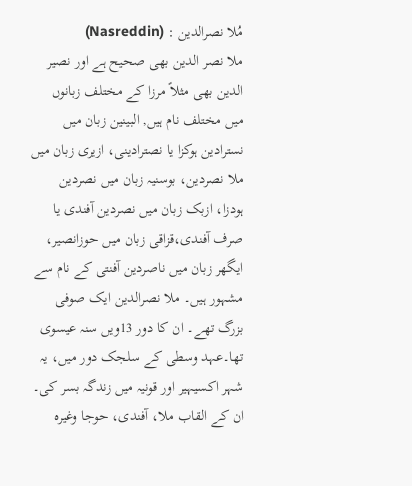مُلا نصرالدین : (Nasreddin)
ملا نصر الدین بھی صحیح ہے اور نصیر الدین بھی مثلاً مرزا کے مختلف زبانوں میں مختلف نام ہیں, البینین زبان میں نسترادین ہوکزا یا نصترادینی، ازیری زبان میں ملا نصردین، بوسنیہ زبان میں نصردین ہودزا، ازبک زبان میں نصردین آفندی یا صرف آفندی،قزاقی زبان میں حوزانصیر، ایگھر زبان میں ناصردین آفنتی کے نام سے مشہور ہیں۔ ملا نصرالدین ایک صوفی بزرگ تھے۔ ان کا دور 13ویں سنہ عیسوی تھا۔عہد وسطی کے سلجک دور میں، یہ شہر اکسیہیر اور قونیہ میں زندگہ بسر کی۔ ان کے القاب ملا، آفندی، حوجا وغیرہ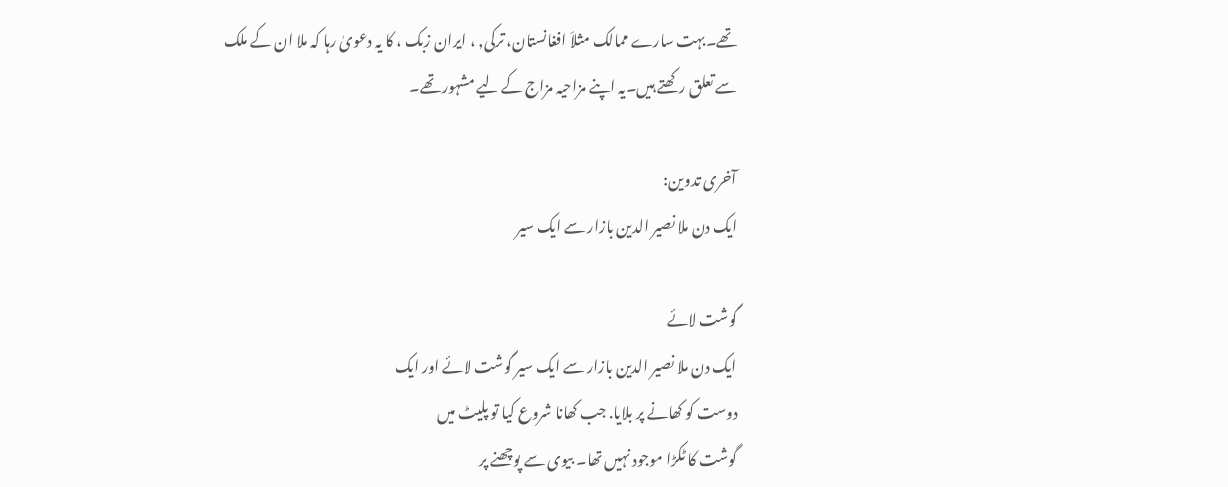تھے۔بہت سارے ممالک مثلاَ افغانستان، ترکی, ، ایران زبک ، کا یہ دعویٰ رہا کہ ملا ان کے ملک سے تعلق رکھتے ہیں۔یہ اپنے مزاحیہ مزاج کے لیے مشہور تھے۔

آخری تدوین:
ایک دن ملا نصیر الدین بازار سے ایک سیر

گوشت لائے
ایک دن ملا نصیر الدین بازار سے ایک سیر گوشت لائے اور ایک
دوست کو کھانے پر بلایا. جب کھانا شروع کیا تو پلیٹ میں
گوشت کا ٹکڑا موجود نہیں تھا۔ بیوی سے پوچھنے پر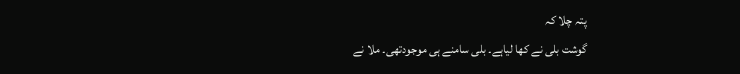پتہ چلا کہ
گوشت بلی نے کھا لیاہے۔ بلی سامنے ہی موجودتھی۔ ملا نے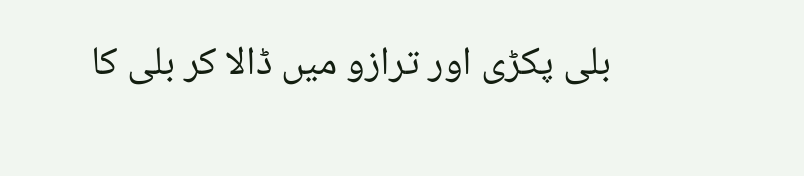بلی پکڑی اور ترازو میں ڈالا کر بلی کا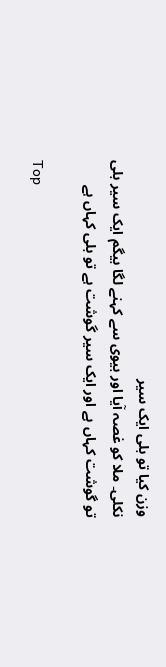وزن کیا تو بلی ایک سیر
نکلی۔ ملا کو غصہ آیا اور بیوی سے کہنے لگا بیگم ایک سیر بلی
تو گوشت کہاں ہے اور ایک سیر گوشت ہے تو بلی کہاں ہے

Top